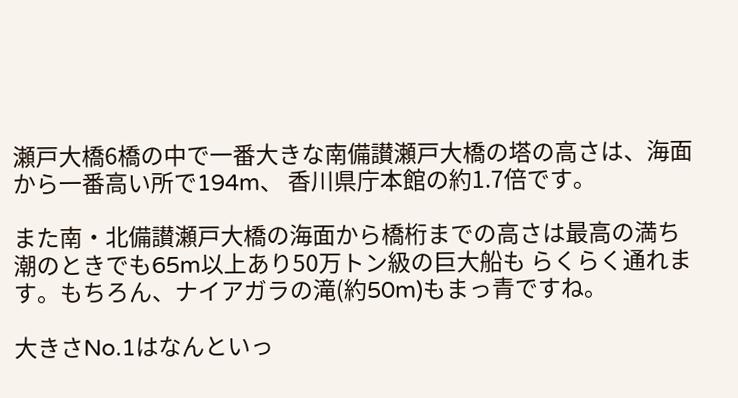瀬戸大橋6橋の中で一番大きな南備讃瀬戸大橋の塔の高さは、海面から一番高い所で194m、 香川県庁本館の約1.7倍です。

また南・北備讃瀬戸大橋の海面から橋桁までの高さは最高の満ち潮のときでも65m以上あり50万トン級の巨大船も らくらく通れます。もちろん、ナイアガラの滝(約50m)もまっ青ですね。

大きさNo.1はなんといっ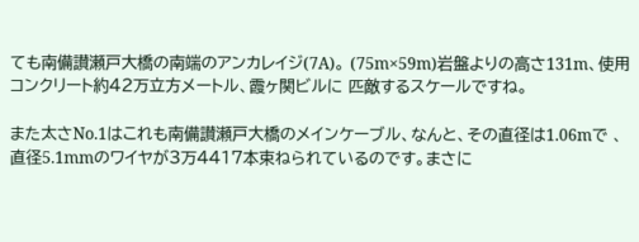ても南備讃瀬戸大橋の南端のアンカレイジ(7A)。 (75m×59m)岩盤よりの高さ131m、使用コンクリート約42万立方メートル、霞ヶ関ビルに 匹敵するスケールですね。

また太さNo.1はこれも南備讃瀬戸大橋のメインケーブル、なんと、その直径は1.06mで 、直径5.1mmのワイヤが3万4417本束ねられているのです。まさに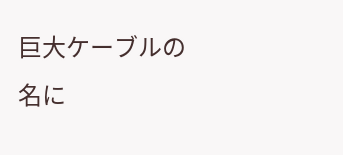巨大ケーブルの名に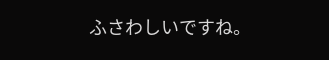ふさわしいですね。